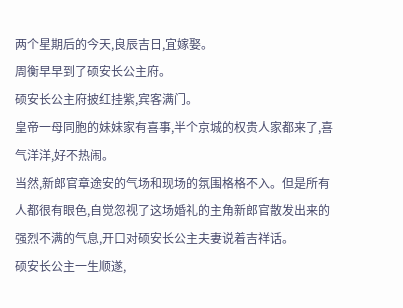两个星期后的今天,良辰吉日,宜嫁娶。
周衡早早到了硕安长公主府。
硕安长公主府披红挂紫,宾客满门。
皇帝一母同胞的妹妹家有喜事,半个京城的权贵人家都来了,喜气洋洋,好不热闹。
当然,新郎官章途安的气场和现场的氛围格格不入。但是所有人都很有眼色,自觉忽视了这场婚礼的主角新郎官散发出来的强烈不满的气息,开口对硕安长公主夫妻说着吉祥话。
硕安长公主一生顺遂,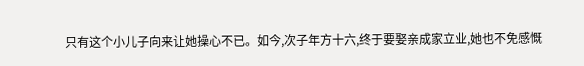只有这个小儿子向来让她操心不已。如今,次子年方十六,终于要娶亲成家立业,她也不免感慨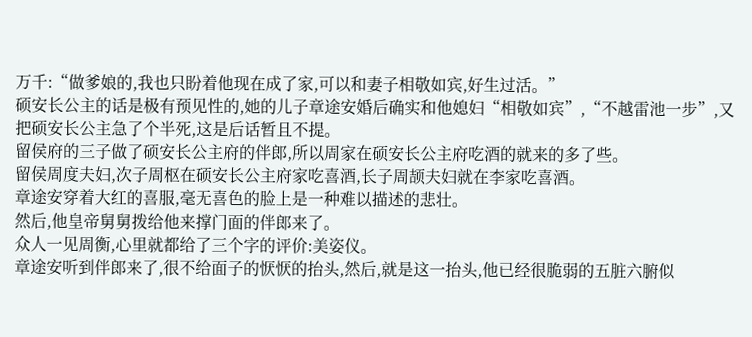万千:“做爹娘的,我也只盼着他现在成了家,可以和妻子相敬如宾,好生过活。”
硕安长公主的话是极有预见性的,她的儿子章途安婚后确实和他媳妇“相敬如宾”,“不越雷池一步”,又把硕安长公主急了个半死,这是后话暂且不提。
留侯府的三子做了硕安长公主府的伴郎,所以周家在硕安长公主府吃酒的就来的多了些。
留侯周度夫妇,次子周枢在硕安长公主府家吃喜酒,长子周颉夫妇就在李家吃喜酒。
章途安穿着大红的喜服,毫无喜色的脸上是一种难以描述的悲壮。
然后,他皇帝舅舅拨给他来撑门面的伴郎来了。
众人一见周衡,心里就都给了三个字的评价:美姿仪。
章途安听到伴郎来了,很不给面子的恹恹的抬头,然后,就是这一抬头,他已经很脆弱的五脏六腑似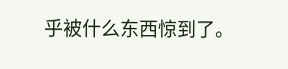乎被什么东西惊到了。